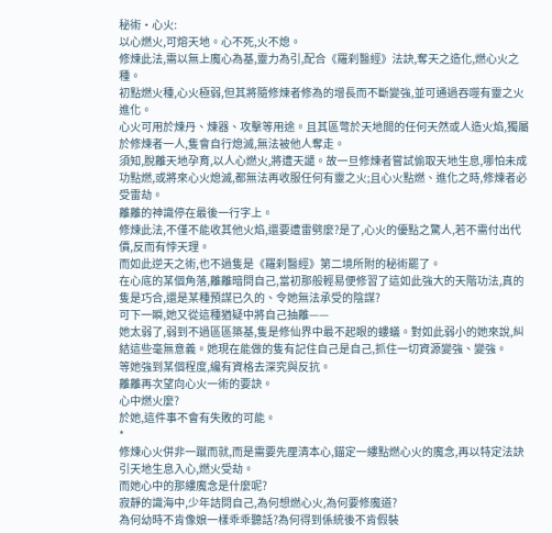秘術·心火:
以心燃火,可熔天地。心不死,火不熄。
修煉此法,需以無上魔心為基,靈力為引,配合《羅刹醫經》法訣,奪天之造化,燃心火之種。
初點燃火種,心火極弱,但其將隨修煉者修為的增長而不斷變強,並可通過吞噬有靈之火進化。
心火可用於煉丹、煉器、攻擊等用途。且其區彆於天地間的任何天然或人造火焰,獨屬於修煉者一人,隻會自行熄滅,無法被他人奪走。
須知,脫離天地孕育,以人心燃火,將遭天譴。故一旦修煉者嘗試偷取天地生息,哪怕未成功點燃,或將來心火熄滅,都無法再收服任何有靈之火;且心火點燃、進化之時,修煉者必受雷劫。
離離的神識停在最後一行字上。
修煉此法,不僅不能收其他火焰,還要遭雷劈麼?是了,心火的優點之驚人,若不需付出代價,反而有悖天理。
而如此逆天之術,也不過隻是《羅刹醫經》第二境所附的秘術罷了。
在心底的某個角落,離離暗問自己,當初那般輕易便修習了這如此強大的天階功法,真的隻是巧合,還是某種預謀已久的、令她無法承受的陰謀?
可下一瞬,她又從這種猶疑中將自己抽離——
她太弱了,弱到不過區區築基,隻是修仙界中最不起眼的螻蟻。對如此弱小的她來說,糾結這些毫無意義。她現在能做的隻有記住自己是自己,抓住一切資源變強、變強。
等她強到某個程度,纔有資格去深究與反抗。
離離再次望向心火一術的要訣。
心中燃火麼?
於她,這件事不會有失敗的可能。
*
修煉心火併非一蹴而就,而是需要先厘清本心,錨定一縷點燃心火的魔念,再以特定法訣引天地生息入心,燃火受劫。
而她心中的那縷魔念是什麼呢?
寂靜的識海中,少年詰問自己,為何想燃心火,為何要修魔道?
為何幼時不肯像娘一樣乖乖聽話?為何得到係統後不肯假裝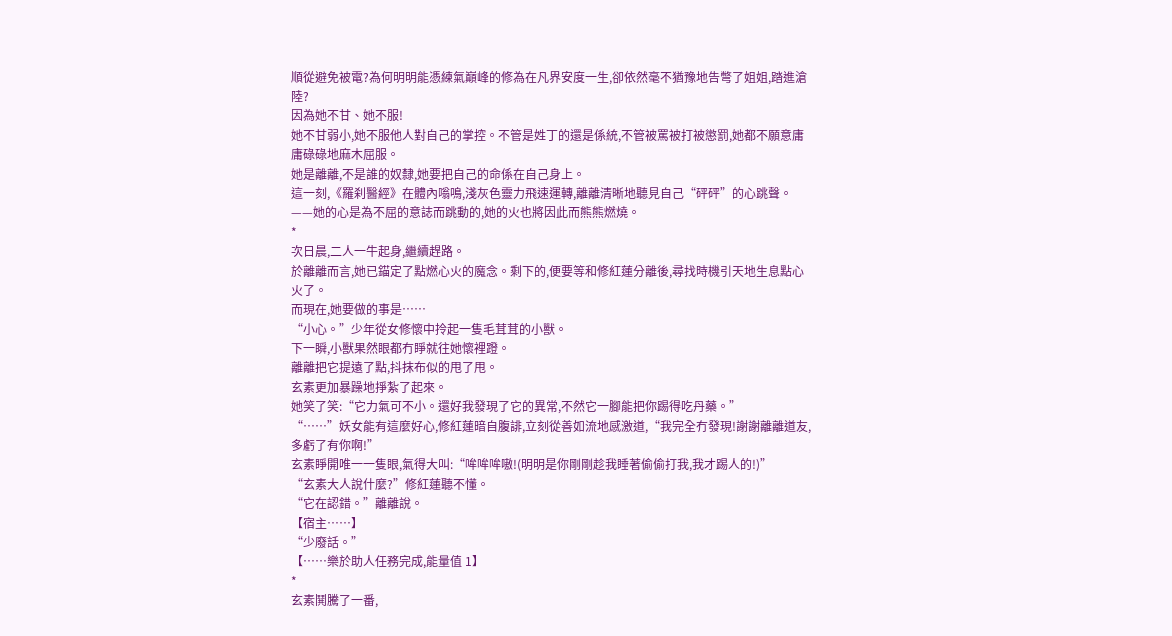順從避免被電?為何明明能憑練氣巔峰的修為在凡界安度一生,卻依然毫不猶豫地告彆了姐姐,踏進滄陸?
因為她不甘、她不服!
她不甘弱小,她不服他人對自己的掌控。不管是姓丁的還是係統,不管被罵被打被懲罰,她都不願意庸庸碌碌地麻木屈服。
她是離離,不是誰的奴隸,她要把自己的命係在自己身上。
這一刻,《羅刹醫經》在體內嗡鳴,淺灰色靈力飛速運轉,離離清晰地聽見自己“砰砰”的心跳聲。
——她的心是為不屈的意誌而跳動的,她的火也將因此而熊熊燃燒。
*
次日晨,二人一牛起身,繼續趕路。
於離離而言,她已錨定了點燃心火的魔念。剩下的,便要等和修紅蓮分離後,尋找時機引天地生息點心火了。
而現在,她要做的事是……
“小心。”少年從女修懷中拎起一隻毛茸茸的小獸。
下一瞬,小獸果然眼都冇睜就往她懷裡蹬。
離離把它提遠了點,抖抹布似的甩了甩。
玄素更加暴躁地掙紮了起來。
她笑了笑:“它力氣可不小。還好我發現了它的異常,不然它一腳能把你踢得吃丹藥。”
“……”妖女能有這麼好心,修紅蓮暗自腹誹,立刻從善如流地感激道,“我完全冇發現!謝謝離離道友,多虧了有你啊!”
玄素睜開唯一一隻眼,氣得大叫:“哞哞哞嗷!(明明是你剛剛趁我睡著偷偷打我,我才踢人的!)”
“玄素大人說什麼?”修紅蓮聽不懂。
“它在認錯。”離離說。
【宿主……】
“少廢話。”
【……樂於助人任務完成,能量值 1】
*
玄素鬨騰了一番,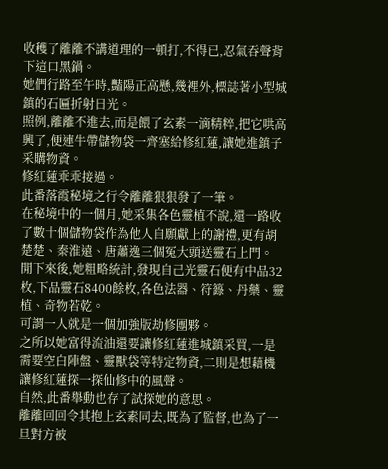收穫了離離不講道理的一頓打,不得已,忍氣吞聲背下這口黑鍋。
她們行路至午時,豔陽正高懸,幾裡外,標誌著小型城鎮的石匾折射日光。
照例,離離不進去,而是餵了玄素一滴精粹,把它哄高興了,便連牛帶儲物袋一齊塞給修紅蓮,讓她進鎮子采購物資。
修紅蓮乖乖接過。
此番落霞秘境之行令離離狠狠發了一筆。
在秘境中的一個月,她采集各色靈植不說,還一路收了數十個儲物袋作為他人自願獻上的謝禮,更有胡楚楚、秦淮遠、唐蕭逸三個冤大頭送靈石上門。
閒下來後,她粗略統計,發現自己光靈石便有中品32枚,下品靈石8400餘枚,各色法器、符籙、丹藥、靈植、奇物若乾。
可謂一人就是一個加強版劫修團夥。
之所以她富得流油還要讓修紅蓮進城鎮采買,一是需要空白陣盤、靈獸袋等特定物資,二則是想藉機讓修紅蓮探一探仙修中的風聲。
自然,此番舉動也存了試探她的意思。
離離回回令其抱上玄素同去,既為了監督,也為了一旦對方被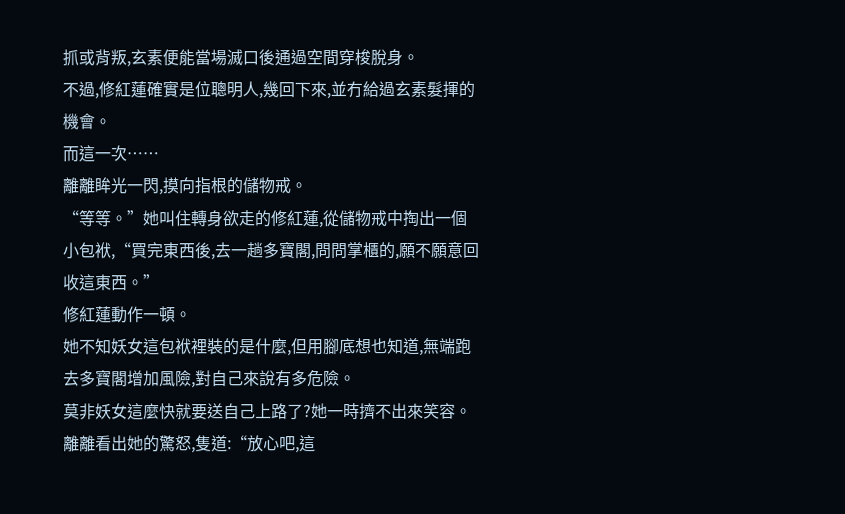抓或背叛,玄素便能當場滅口後通過空間穿梭脫身。
不過,修紅蓮確實是位聰明人,幾回下來,並冇給過玄素髮揮的機會。
而這一次……
離離眸光一閃,摸向指根的儲物戒。
“等等。”她叫住轉身欲走的修紅蓮,從儲物戒中掏出一個小包袱,“買完東西後,去一趟多寶閣,問問掌櫃的,願不願意回收這東西。”
修紅蓮動作一頓。
她不知妖女這包袱裡裝的是什麼,但用腳底想也知道,無端跑去多寶閣增加風險,對自己來說有多危險。
莫非妖女這麼快就要送自己上路了?她一時擠不出來笑容。
離離看出她的驚怒,隻道:“放心吧,這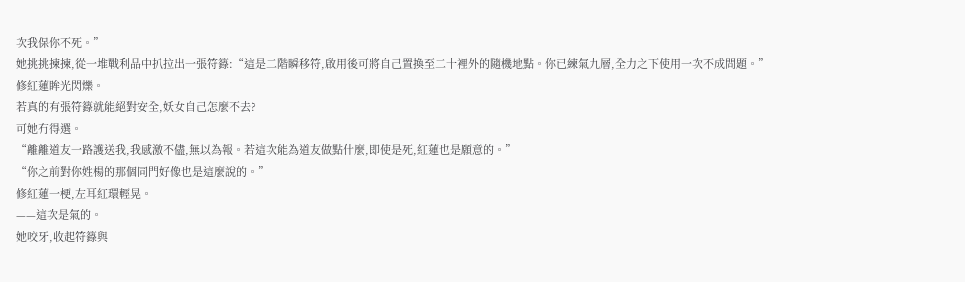次我保你不死。”
她挑挑揀揀,從一堆戰利品中扒拉出一張符籙:“這是二階瞬移符,啟用後可將自己置換至二十裡外的隨機地點。你已練氣九層,全力之下使用一次不成問題。”
修紅蓮眸光閃爍。
若真的有張符籙就能絕對安全,妖女自己怎麼不去?
可她冇得選。
“離離道友一路護送我,我感激不儘,無以為報。若這次能為道友做點什麼,即使是死,紅蓮也是願意的。”
“你之前對你姓楊的那個同門好像也是這麼說的。”
修紅蓮一梗,左耳紅環輕晃。
——這次是氣的。
她咬牙,收起符籙與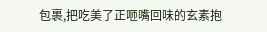包裹,把吃美了正咂嘴回味的玄素抱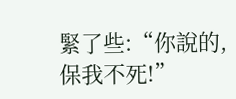緊了些:“你說的,保我不死!”